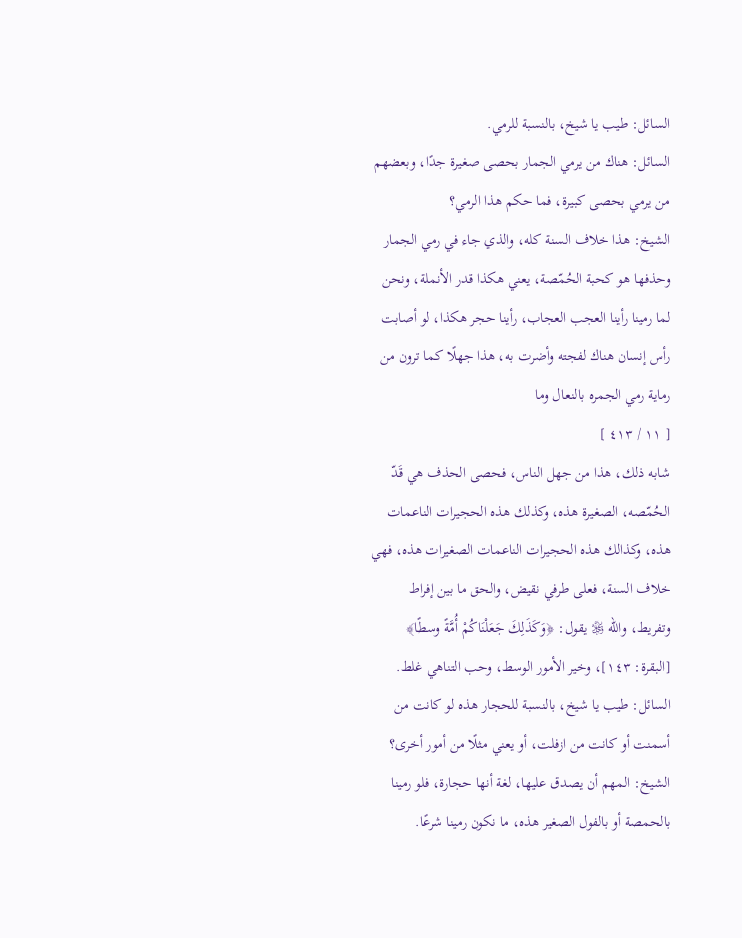السائل: طيب يا شيخ، بالنسبة للرمي.
السائل: هناك من يرمي الجمار بحصى صغيرة جدًا، وبعضهم من يرمي بحصى كبيرة، فما حكم هذا الرمي؟
الشيخ: هذا خلاف السنة كله، والذي جاء في رمي الجمار وحذفها هو كحبة الحُمّصة، يعني هكذا قدر الأنملة، ونحن لما رمينا رأينا العجب العجاب، رأينا حجر هكذا، لو أصابت رأس إنسان هناك لفجته وأضرت به، هذا جهلًا كما ترون من رماية رمي الجمره بالنعال وما
[ ١١ / ٤١٣ ]
شابه ذلك، هذا من جهل الناس، فحصى الحذف هي قَدّ الحُمّصه، الصغيرة هذه، وكذلك هذه الحجيرات الناعمات هذه، وكذالك هذه الحجيرات الناعمات الصغيرات هذه، فهي خلاف السنة، فعلى طرفي نقيض، والحق ما بين إفراط وتفريط، والله ﷿ يقول: ﴿وَكَذَلِكَ جَعَلْنَاكُمْ أُمَّةً وسطًا﴾ [البقرة: ١٤٣]، وخير الأمور الوسط، وحب التناهي غلط.
السائل: طيب يا شيخ، بالنسبة للحجار هذه لو كانت من أسمنت أو كانت من ازفلت، أو يعني مثلًا من أمور أخرى؟
الشيخ: المهم أن يصدق عليها، لغة أنها حجارة، فلو رمينا بالحمصة أو بالفول الصغير هذه، ما نكون رمينا شرعًا.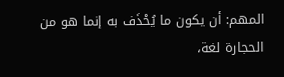المهم: أن يكون ما يُحْذَف به إنما هو من الحجارة لغة،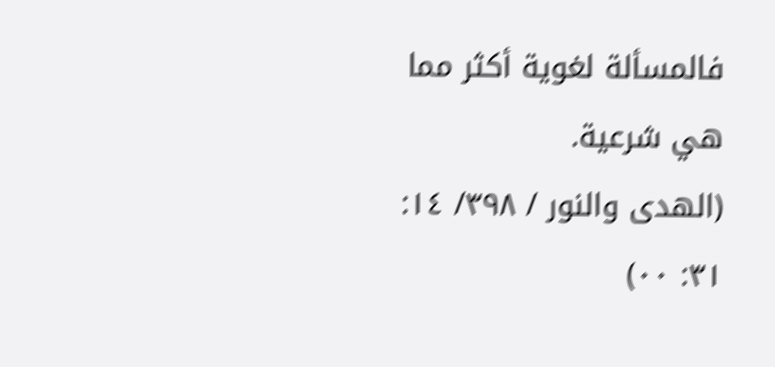فالمسألة لغوية أكثر مما هي شرعية.
(الهدى والنور / ٣٩٨/ ١٤: ٣١: ٠٠)